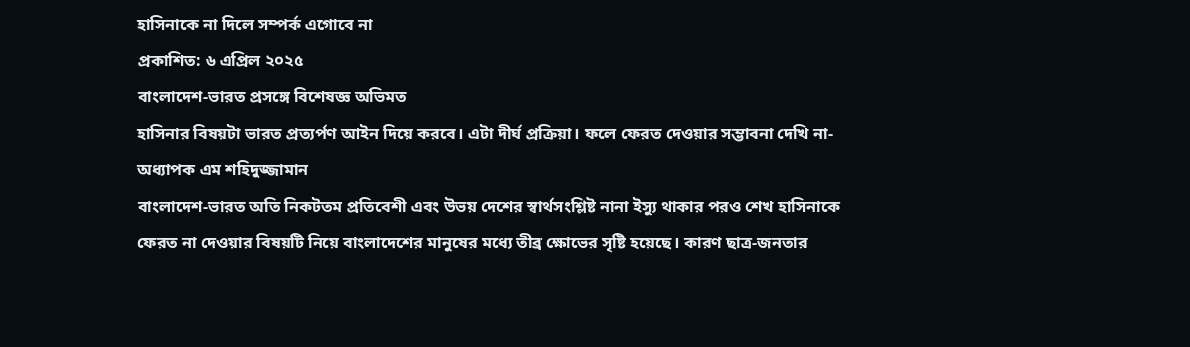হাসিনাকে না দিলে সম্পর্ক এগোবে না
প্রকাশিত: ৬ এপ্রিল ২০২৫
বাংলাদেশ-ভারত প্রসঙ্গে বিশেষজ্ঞ অভিমত
হাসিনার বিষয়টা ভারত প্রত্যর্পণ আইন দিয়ে করবে। এটা দীর্ঘ প্রক্রিয়া। ফলে ফেরত দেওয়ার সম্ভাবনা দেখি না-অধ্যাপক এম শহিদুজ্জামান
বাংলাদেশ-ভারত অতি নিকটতম প্রতিবেশী এবং উভয় দেশের স্বার্থসংশ্লিষ্ট নানা ইস্যু থাকার পরও শেখ হাসিনাকে ফেরত না দেওয়ার বিষয়টি নিয়ে বাংলাদেশের মানুষের মধ্যে তীব্র ক্ষোভের সৃষ্টি হয়েছে। কারণ ছাত্র-জনতার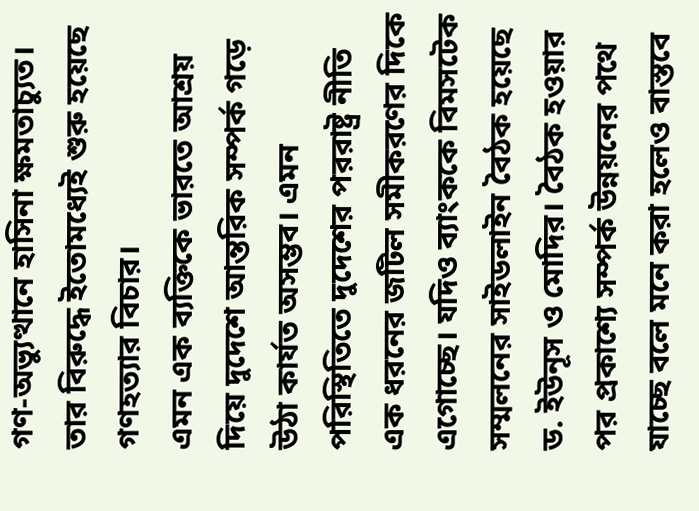গণ-অভ্যুত্থানে হাসিনা ক্ষমতাচ্যুত। তার বিরুদ্ধে ইতোমধ্যেই শুরু হয়েছে গণহত্যার বিচার।
এমন এক ব্যক্তিকে ভারতে আশ্রয় দিয়ে দুদেশে আন্তরিক সম্পর্ক গড়ে উঠা কার্যত অসম্ভব। এমন পরিস্থিতিতে দুদেশের পররাষ্ট্র নীতি এক ধরনের জটিল সমীকরণের দিকে এগোচ্ছে। যদিও ব্যাংককে বিমসটেক সম্মলনের সাইডলাইন বৈঠক হয়েছে ড. ইউনূস ও মোদির। বৈঠক হওয়ার পর প্রকাশ্যে সম্পর্ক উন্নয়নের পথে যাচ্ছে বলে মনে করা হলেও বাস্তবে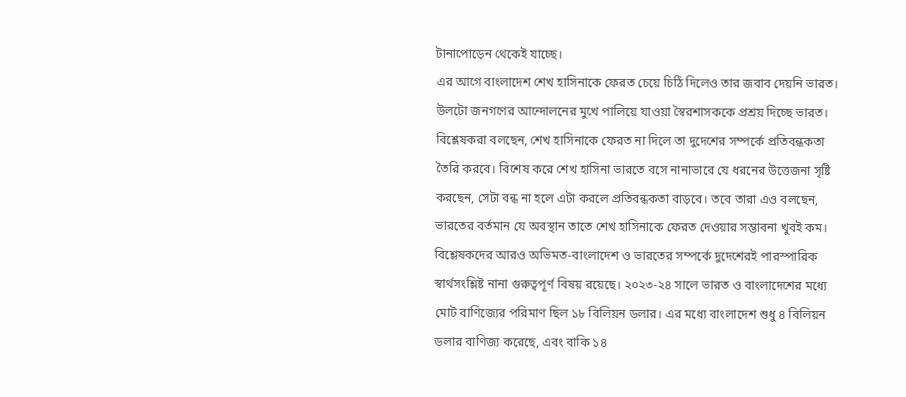টানাপোড়েন থেকেই যাচ্ছে।
এর আগে বাংলাদেশ শেখ হাসিনাকে ফেরত চেয়ে চিঠি দিলেও তার জবাব দেয়নি ভারত। উলটো জনগণের আন্দোলনের মুখে পালিয়ে যাওয়া স্বৈরশাসককে প্রশ্রয় দিচ্ছে ভারত।
বিশ্লেষকরা বলছেন, শেখ হাসিনাকে ফেরত না দিলে তা দুদেশের সম্পর্কে প্রতিবন্ধকতা তৈরি করবে। বিশেষ করে শেখ হাসিনা ভারতে বসে নানাভাবে যে ধরনের উত্তেজনা সৃষ্টি করছেন, সেটা বন্ধ না হলে এটা করলে প্রতিবন্ধকতা বাড়বে। তবে তারা এও বলছেন, ভারতের বর্তমান যে অবস্থান তাতে শেখ হাসিনাকে ফেরত দেওয়ার সম্ভাবনা খুবই কম।
বিশ্লেষকদের আরও অভিমত-বাংলাদেশ ও ভারতের সম্পর্কে দুদেশেরই পারস্পারিক স্বার্থসংশ্লিষ্ট নানা গুরুত্বপূর্ণ বিষয় রয়েছে। ২০২৩-২৪ সালে ভারত ও বাংলাদেশের মধ্যে মোট বাণিজ্যের পরিমাণ ছিল ১৮ বিলিয়ন ডলার। এর মধ্যে বাংলাদেশ শুধু ৪ বিলিয়ন ডলার বাণিজ্য করেছে, এবং বাকি ১৪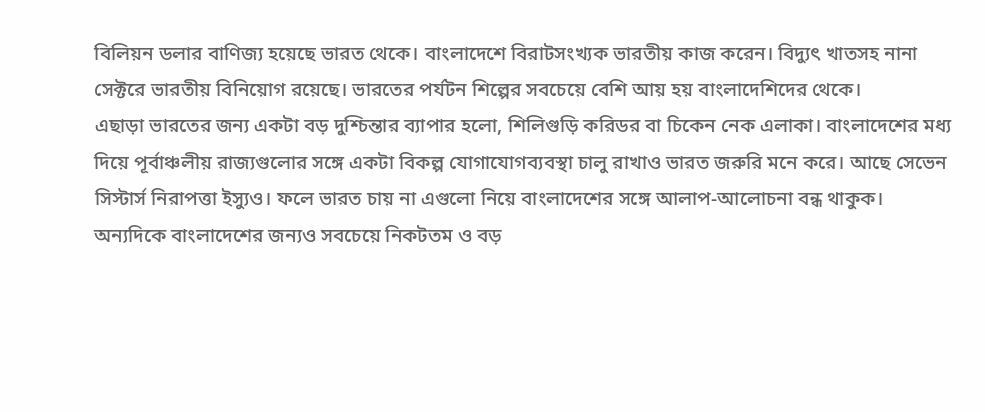বিলিয়ন ডলার বাণিজ্য হয়েছে ভারত থেকে। বাংলাদেশে বিরাটসংখ্যক ভারতীয় কাজ করেন। বিদ্যুৎ খাতসহ নানা সেক্টরে ভারতীয় বিনিয়োগ রয়েছে। ভারতের পর্যটন শিল্পের সবচেয়ে বেশি আয় হয় বাংলাদেশিদের থেকে।
এছাড়া ভারতের জন্য একটা বড় দুশ্চিন্তার ব্যাপার হলো, শিলিগুড়ি করিডর বা চিকেন নেক এলাকা। বাংলাদেশের মধ্য দিয়ে পূর্বাঞ্চলীয় রাজ্যগুলোর সঙ্গে একটা বিকল্প যোগাযোগব্যবস্থা চালু রাখাও ভারত জরুরি মনে করে। আছে সেভেন সিস্টার্স নিরাপত্তা ইস্যুও। ফলে ভারত চায় না এগুলো নিয়ে বাংলাদেশের সঙ্গে আলাপ-আলোচনা বন্ধ থাকুক।
অন্যদিকে বাংলাদেশের জন্যও সবচেয়ে নিকটতম ও বড়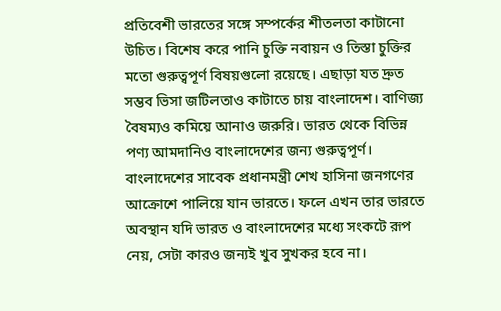প্রতিবেশী ভারতের সঙ্গে সম্পর্কের শীতলতা কাটানো উচিত। বিশেষ করে পানি চুক্তি নবায়ন ও তিস্তা চুক্তির মতো গুরুত্বপূর্ণ বিষয়গুলো রয়েছে। এছাড়া যত দ্রুত সম্ভব ভিসা জটিলতাও কাটাতে চায় বাংলাদেশ। বাণিজ্য বৈষম্যও কমিয়ে আনাও জরুরি। ভারত থেকে বিভিন্ন পণ্য আমদানিও বাংলাদেশের জন্য গুরুত্বপূর্ণ। বাংলাদেশের সাবেক প্রধানমন্ত্রী শেখ হাসিনা জনগণের আক্রোশে পালিয়ে যান ভারতে। ফলে এখন তার ভারতে অবস্থান যদি ভারত ও বাংলাদেশের মধ্যে সংকটে রূপ নেয়, সেটা কারও জন্যই খুব সুখকর হবে না।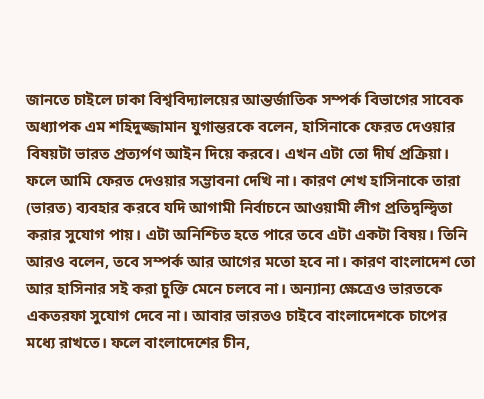জানতে চাইলে ঢাকা বিশ্ববিদ্যালয়ের আন্তর্জাতিক সম্পর্ক বিভাগের সাবেক অধ্যাপক এম শহিদুজ্জামান যুগান্তরকে বলেন, হাসিনাকে ফেরত দেওয়ার বিষয়টা ভারত প্রত্যর্পণ আইন দিয়ে করবে। এখন এটা তো দীর্ঘ প্রক্রিয়া। ফলে আমি ফেরত দেওয়ার সম্ভাবনা দেখি না। কারণ শেখ হাসিনাকে তারা (ভারত) ব্যবহার করবে যদি আগামী নির্বাচনে আওয়ামী লীগ প্রতিদ্বন্দ্বিতা করার সুযোগ পায়। এটা অনিশ্চিত হতে পারে তবে এটা একটা বিষয়। তিনি আরও বলেন, তবে সম্পর্ক আর আগের মতো হবে না। কারণ বাংলাদেশ তো আর হাসিনার সই করা চুক্তি মেনে চলবে না। অন্যান্য ক্ষেত্রেও ভারতকে একতরফা সুযোগ দেবে না। আবার ভারতও চাইবে বাংলাদেশকে চাপের মধ্যে রাখতে। ফলে বাংলাদেশের চীন,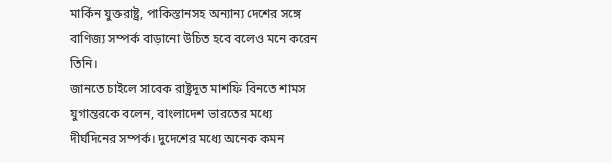মার্কিন যুক্তরাষ্ট্র, পাকিস্তানসহ অন্যান্য দেশের সঙ্গে বাণিজ্য সম্পর্ক বাড়ানো উচিত হবে বলেও মনে করেন তিনি।
জানতে চাইলে সাবেক রাষ্ট্রদূত মাশফি বিনতে শামস যুগান্তরকে বলেন, বাংলাদেশ ভারতের মধ্যে দীর্ঘদিনের সম্পর্ক। দুদেশের মধ্যে অনেক কমন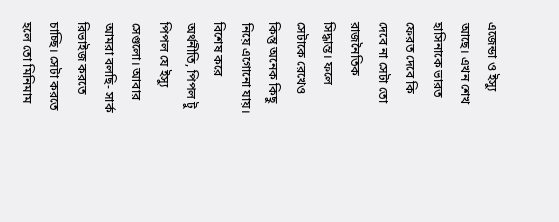এজেন্ডা ও ইস্যু আছে। এখন শেখ হাসিনাকে ভারত ফেরত দেবে কি দেবে না সেটা তো রাজনৈতিক সিদ্ধান্ত। ফলে সেটাকে রেখেও কিন্তু অনেক কিছু নিয়ে এগোনো যায়। বিশেষ করে অর্থনীতি, পিপল টু পিপল যে ইস্যু সেগুলো। আবার আমরা বলছি- সার্ক রিভাইজ করতে চাচ্ছি। সেটা করতে হলে তো মিনিমাম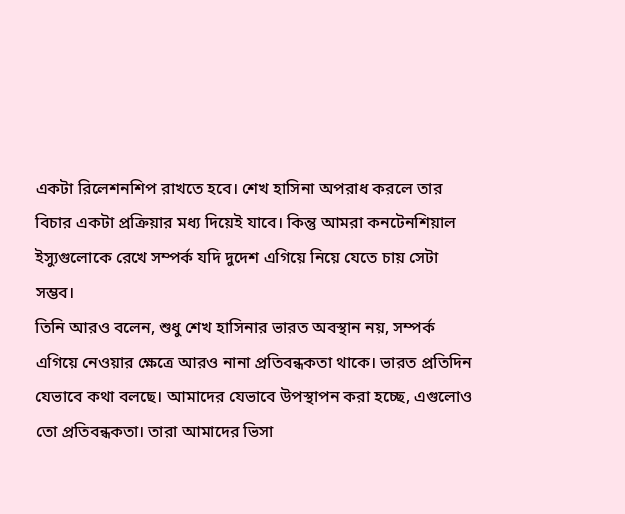একটা রিলেশনশিপ রাখতে হবে। শেখ হাসিনা অপরাধ করলে তার বিচার একটা প্রক্রিয়ার মধ্য দিয়েই যাবে। কিন্তু আমরা কনটেনশিয়াল ইস্যুগুলোকে রেখে সম্পর্ক যদি দুদেশ এগিয়ে নিয়ে যেতে চায় সেটা সম্ভব।
তিনি আরও বলেন, শুধু শেখ হাসিনার ভারত অবস্থান নয়, সম্পর্ক এগিয়ে নেওয়ার ক্ষেত্রে আরও নানা প্রতিবন্ধকতা থাকে। ভারত প্রতিদিন যেভাবে কথা বলছে। আমাদের যেভাবে উপস্থাপন করা হচ্ছে, এগুলোও তো প্রতিবন্ধকতা। তারা আমাদের ভিসা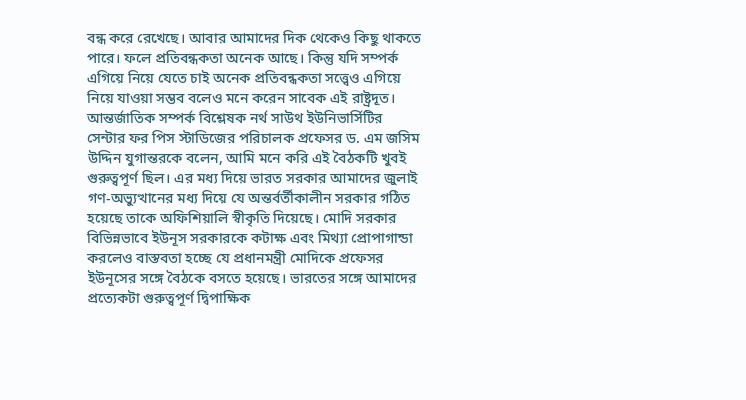বন্ধ করে রেখেছে। আবার আমাদের দিক থেকেও কিছু থাকতে পারে। ফলে প্রতিবন্ধকতা অনেক আছে। কিন্তু যদি সম্পর্ক এগিয়ে নিয়ে যেতে চাই অনেক প্রতিবন্ধকতা সত্ত্বেও এগিয়ে নিয়ে যাওয়া সম্ভব বলেও মনে করেন সাবেক এই রাষ্ট্রদূত।
আন্তর্জাতিক সম্পর্ক বিশ্লেষক নর্থ সাউথ ইউনিভার্সিটির সেন্টার ফর পিস স্টাডিজের পরিচালক প্রফেসর ড. এম জসিম উদ্দিন যুগান্তরকে বলেন, আমি মনে করি এই বৈঠকটি খুবই গুরুত্বপূর্ণ ছিল। এর মধ্য দিয়ে ভারত সরকার আমাদের জুলাই গণ-অভ্যুত্থানের মধ্য দিয়ে যে অন্তর্বর্তীকালীন সরকার গঠিত হয়েছে তাকে অফিশিয়ালি স্বীকৃতি দিয়েছে। মোদি সরকার বিভিন্নভাবে ইউনূস সরকারকে কটাক্ষ এবং মিথ্যা প্রোপাগান্ডা করলেও বাস্তবতা হচ্ছে যে প্রধানমন্ত্রী মোদিকে প্রফেসর ইউনূসের সঙ্গে বৈঠকে বসতে হয়েছে। ভারতের সঙ্গে আমাদের প্রত্যেকটা গুরুত্বপূর্ণ দ্বিপাক্ষিক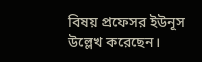বিষয় প্রফেসর ইউনূস উল্লেখ করেছেন।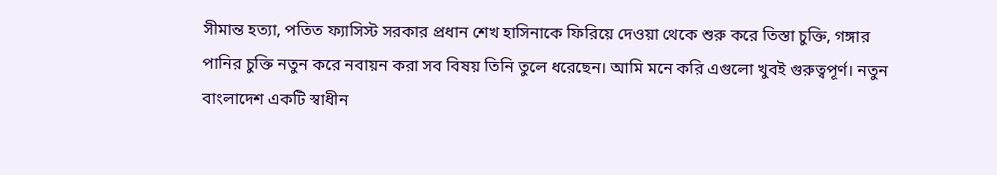সীমান্ত হত্যা, পতিত ফ্যাসিস্ট সরকার প্রধান শেখ হাসিনাকে ফিরিয়ে দেওয়া থেকে শুরু করে তিস্তা চুক্তি, গঙ্গার পানির চুক্তি নতুন করে নবায়ন করা সব বিষয় তিনি তুলে ধরেছেন। আমি মনে করি এগুলো খুবই গুরুত্বপূর্ণ। নতুন বাংলাদেশ একটি স্বাধীন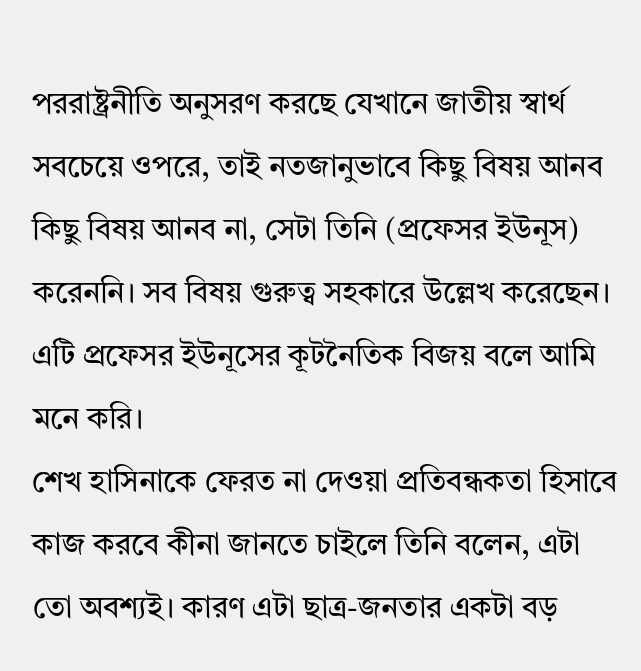পররাষ্ট্রনীতি অনুসরণ করছে যেখানে জাতীয় স্বার্থ সবচেয়ে ওপরে, তাই নতজানুভাবে কিছু বিষয় আনব কিছু বিষয় আনব না, সেটা তিনি (প্রফেসর ইউনূস) করেননি। সব বিষয় গুরুত্ব সহকারে উল্লেখ করেছেন। এটি প্রফেসর ইউনূসের কূটনৈতিক বিজয় বলে আমি মনে করি।
শেখ হাসিনাকে ফেরত না দেওয়া প্রতিবন্ধকতা হিসাবে কাজ করবে কীনা জানতে চাইলে তিনি বলেন, এটা তো অবশ্যই। কারণ এটা ছাত্র-জনতার একটা বড়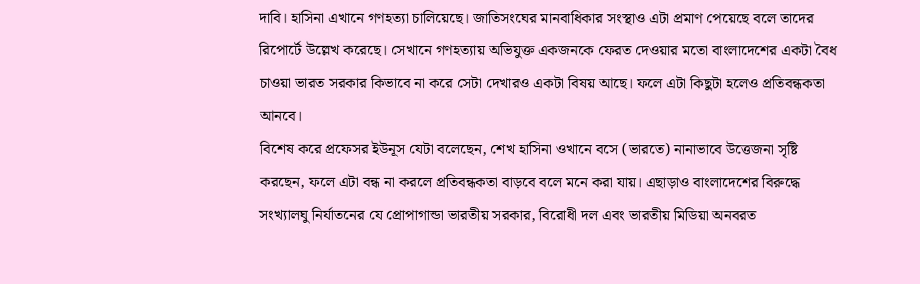দাবি। হাসিনা এখানে গণহত্যা চালিয়েছে। জাতিসংঘের মানবাধিকার সংস্থাও এটা প্রমাণ পেয়েছে বলে তাদের রিপোর্টে উল্লেখ করেছে। সেখানে গণহত্যায় অভিযুক্ত একজনকে ফেরত দেওয়ার মতো বাংলাদেশের একটা বৈধ চাওয়া ভারত সরকার কিভাবে না করে সেটা দেখারও একটা বিষয় আছে। ফলে এটা কিছুটা হলেও প্রতিবন্ধকতা আনবে।
বিশেষ করে প্রফেসর ইউনূস যেটা বলেছেন, শেখ হাসিনা ওখানে বসে (ভারতে) নানাভাবে উত্তেজনা সৃষ্টি করছেন, ফলে এটা বন্ধ না করলে প্রতিবন্ধকতা বাড়বে বলে মনে করা যায়। এছাড়াও বাংলাদেশের বিরুদ্ধে সংখ্যালঘু নির্যাতনের যে প্রোপাগান্ডা ভারতীয় সরকার, বিরোধী দল এবং ভারতীয় মিডিয়া অনবরত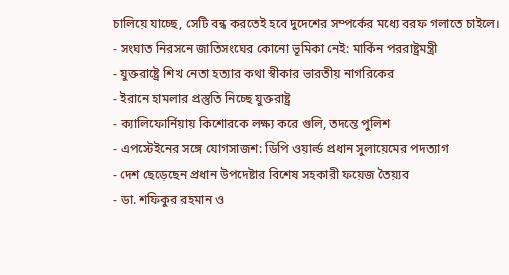চালিয়ে যাচ্ছে, সেটি বন্ধ করতেই হবে দুদেশের সম্পর্কের মধ্যে বরফ গলাতে চাইলে।
- সংঘাত নিরসনে জাতিসংঘের কোনো ভূমিকা নেই: মার্কিন পররাষ্ট্রমন্ত্রী
- যুক্তরাষ্ট্রে শিখ নেতা হত্যার কথা স্বীকার ভারতীয় নাগরিকের
- ইরানে হামলার প্রস্তুতি নিচ্ছে যুক্তরাষ্ট্র
- ক্যালিফোর্নিয়ায় কিশোরকে লক্ষ্য করে গুলি, তদন্তে পুলিশ
- এপস্টেইনের সঙ্গে যোগসাজশ: ডিপি ওয়ার্ল্ড প্রধান সুলায়েমের পদত্যাগ
- দেশ ছেড়েছেন প্রধান উপদেষ্টার বিশেষ সহকারী ফয়েজ তৈয়্যব
- ডা. শফিকুর রহমান ও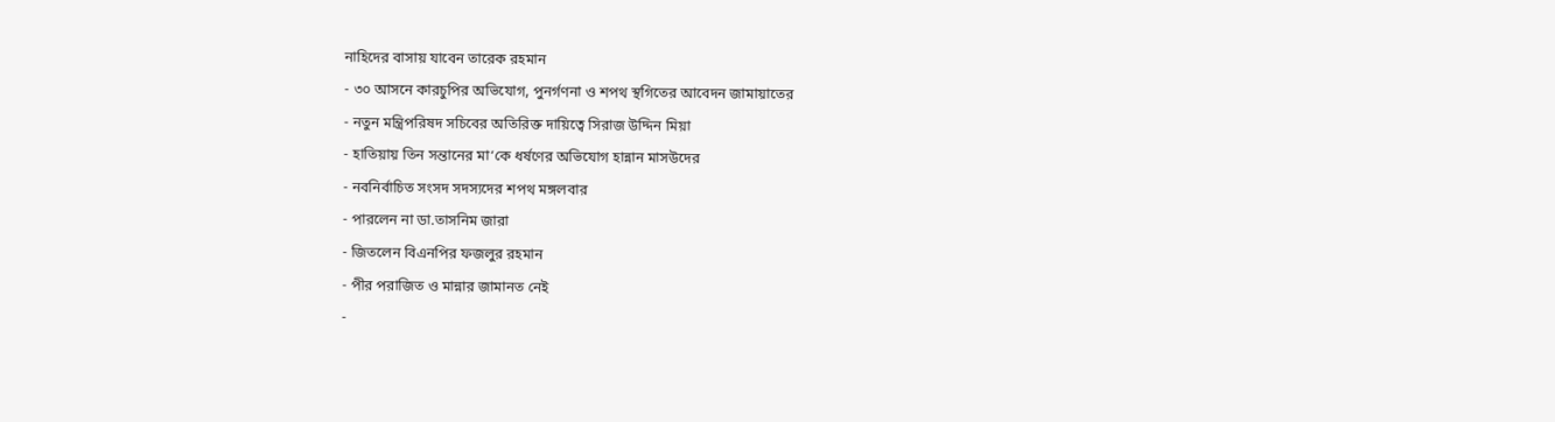নাহিদের বাসায় যাবেন তারেক রহমান
- ৩০ আসনে কারচুপির অভিযোগ, পুনর্গণনা ও শপথ স্থগিতের আবেদন জামায়াতের
- নতুন মন্ত্রিপরিষদ সচিবের অতিরিক্ত দায়িত্বে সিরাজ উদ্দিন মিয়া
- হাতিয়ায় তিন সন্তানের মা‘কে ধর্ষণের অভিযোগ হান্নান মাসউদের
- নবনির্বাচিত সংসদ সদস্যদের শপথ মঙ্গলবার
- পারলেন না ডা.তাসনিম জারা
- জিতলেন বিএনপির ফজলুর রহমান
- পীর পরাজিত ও মান্নার জামানত নেই
-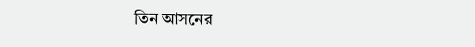তিন আসনের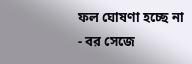ফল ঘোষণা হচ্ছে না
- বর সেজে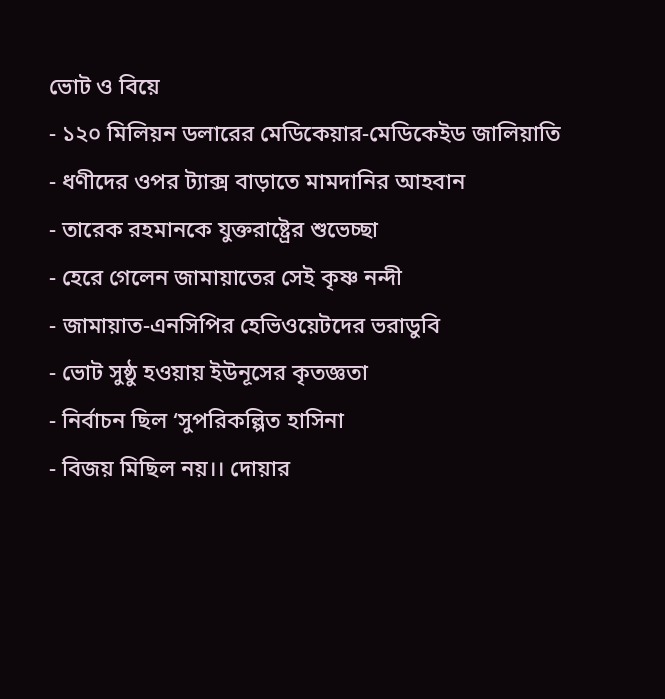ভোট ও বিয়ে
- ১২০ মিলিয়ন ডলারের মেডিকেয়ার-মেডিকেইড জালিয়াতি
- ধণীদের ওপর ট্যাক্স বাড়াতে মামদানির আহবান
- তারেক রহমানকে যুক্তরাষ্ট্রের শুভেচ্ছা
- হেরে গেলেন জামায়াতের সেই কৃষ্ণ নন্দী
- জামায়াত-এনসিপির হেভিওয়েটদের ভরাডুবি
- ভোট সুষ্ঠু হওয়ায় ইউনূসের কৃতজ্ঞতা
- নির্বাচন ছিল ‘সুপরিকল্পিত হাসিনা
- বিজয় মিছিল নয়।। দোয়ার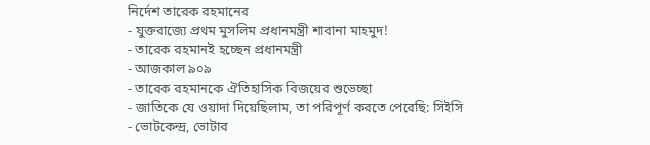নির্দেশ তারেক রহমানের
- যুক্তরাজ্যে প্রথম মুসলিম প্রধানমন্ত্রী শাবানা মাহমুদ!
- তারেক রহমানই হচ্ছেন প্রধানমন্ত্রী
- আজকাল ৯০৯
- তারেক রহমানকে ঐতিহাসিক বিজয়ের শুভেচ্ছা
- জাতিকে যে ওয়াদা দিয়েছিলাম, তা পরিপূর্ণ করতে পেরেছি: সিইসি
- ভোটকেন্দ্র, ভোটার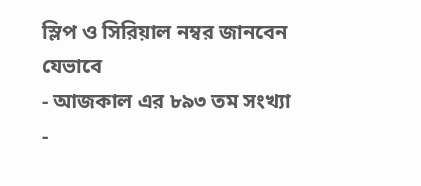স্লিপ ও সিরিয়াল নম্বর জানবেন যেভাবে
- আজকাল এর ৮৯৩ তম সংখ্যা
-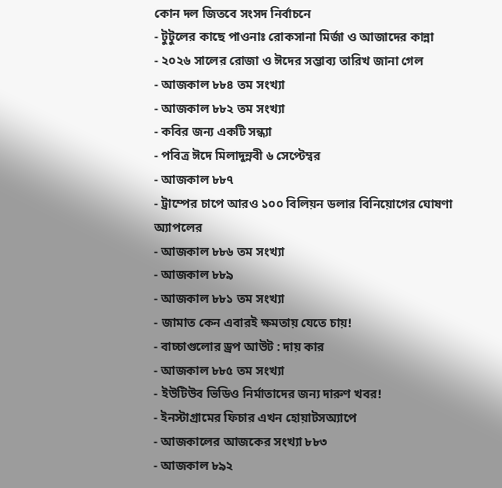কোন দল জিতবে সংসদ নির্বাচনে
- টুটুলের কাছে পাওনাঃ রোকসানা মির্জা ও আজাদের কান্না
- ২০২৬ সালের রোজা ও ঈদের সম্ভাব্য তারিখ জানা গেল
- আজকাল ৮৮৪ তম সংখ্যা
- আজকাল ৮৮২ তম সংখ্যা
- কবির জন্য একটি সন্ধ্যা
- পবিত্র ঈদে মিলাদুন্নবী ৬ সেপ্টেম্বর
- আজকাল ৮৮৭
- ট্রাম্পের চাপে আরও ১০০ বিলিয়ন ডলার বিনিয়োগের ঘোষণা অ্যাপলের
- আজকাল ৮৮৬ তম সংখ্যা
- আজকাল ৮৮৯
- আজকাল ৮৮১ তম সংখ্যা
- জামাত কেন এবারই ক্ষমতায় যেতে চায়!
- বাচ্চাগুলোর ড্রপ আউট : দায় কার
- আজকাল ৮৮৫ তম সংখ্যা
- ইউটিউব ভিডিও নির্মাতাদের জন্য দারুণ খবর!
- ইনস্টাগ্রামের ফিচার এখন হোয়াটসঅ্যাপে
- আজকালের আজকের সংখ্যা ৮৮৩
- আজকাল ৮৯২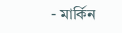- মার্কিন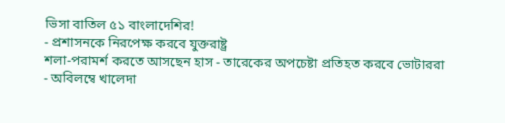ভিসা বাতিল ৫১ বাংলাদেশির!
- প্রশাসনকে নিরপেক্ষ করবে যুক্তরাষ্ট্র
শলা-পরামর্শ করতে আসছেন হাস - তারেকের অপচেষ্টা প্রতিহত করবে ভোটাররা
- অবিলম্বে খালেদা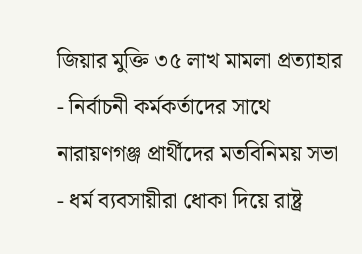জিয়ার মুক্তি ৩৫ লাখ মামলা প্রত্যাহার
- নির্বাচনী কর্মকর্তাদের সাথে নারায়ণগঞ্জ প্রার্থীদের মতবিনিময় সভা
- ধর্ম ব্যবসায়ীরা ধোকা দিয়ে রাষ্ট্র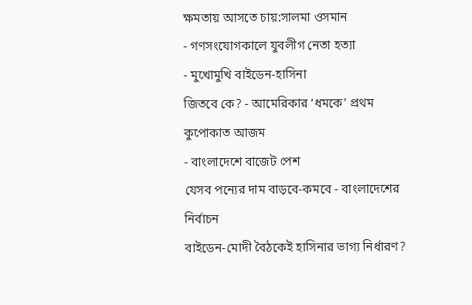ক্ষমতায় আসতে চায়:সালমা ওসমান
- গণসংযোগকালে যুবলীগ নেতা হত্যা
- মুখোমুখি বাইডেন-হাসিনা
জিতবে কে? - আমেরিকার ‘ধমকে’ প্রথম কুপোকাত আজম
- বাংলাদেশে বাজেট পেশ
যেসব পন্যের দাম বাড়বে-কমবে - বাংলাদেশের নির্বাচন
বাইডেন-মোদী বৈঠকেই হাসিনার ভাগ্য নির্ধারণ?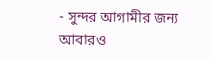- সুন্দর আগামীর জন্য আবারও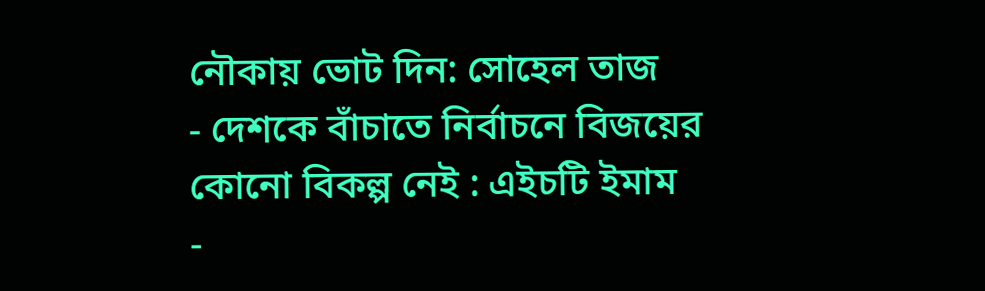নৌকায় ভোট দিন: সোহেল তাজ
- দেশকে বাঁচাতে নির্বাচনে বিজয়ের কোনো বিকল্প নেই : এইচটি ইমাম
-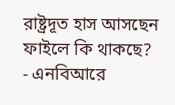রাষ্ট্রদূত হাস আসছেন ফাইলে কি থাকছে?
- এনবিআরে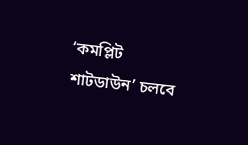‘কমপ্লিট শাটডাউন’ চলবে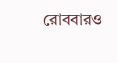রোববারও